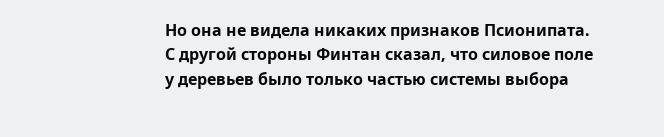Но она не видела никаких признаков Псионипата.
С другой стороны Финтан сказал, что силовое поле у деревьев было только частью системы выбора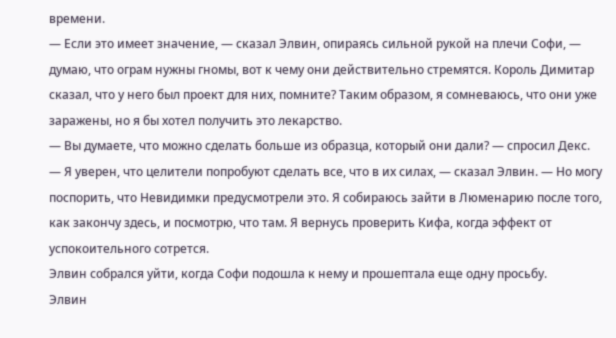времени.
— Если это имеет значение, — сказал Элвин, опираясь сильной рукой на плечи Софи, — думаю, что ограм нужны гномы, вот к чему они действительно стремятся. Король Димитар сказал, что у него был проект для них, помните? Таким образом, я сомневаюсь, что они уже заражены, но я бы хотел получить это лекарство.
— Вы думаете, что можно сделать больше из образца, который они дали? — спросил Декс.
— Я уверен, что целители попробуют сделать все, что в их силах, — сказал Элвин. — Но могу поспорить, что Невидимки предусмотрели это. Я собираюсь зайти в Люменарию после того, как закончу здесь, и посмотрю, что там. Я вернусь проверить Кифа, когда эффект от успокоительного сотрется.
Элвин собрался уйти, когда Софи подошла к нему и прошептала еще одну просьбу.
Элвин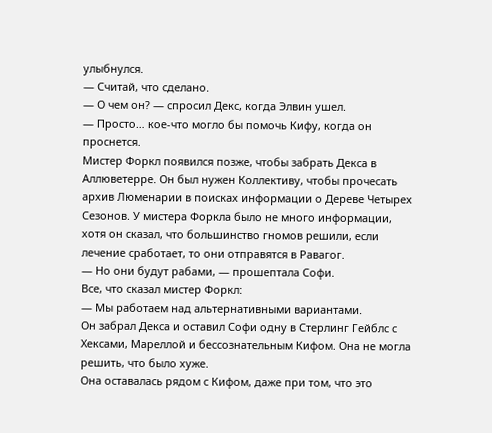улыбнулся.
— Считай, что сделано.
— О чем он? — спросил Декс, когда Элвин ушел.
— Просто… кое-что могло бы помочь Кифу, когда он проснется.
Мистер Форкл появился позже, чтобы забрать Декса в Аллюветерре. Он был нужен Коллективу, чтобы прочесать архив Люменарии в поисках информации о Дереве Четырех Сезонов. У мистера Форкла было не много информации, хотя он сказал, что большинство гномов решили, если лечение сработает, то они отправятся в Равагог.
— Но они будут рабами, — прошептала Софи.
Все, что сказал мистер Форкл:
— Мы работаем над альтернативными вариантами.
Он забрал Декса и оставил Софи одну в Стерлинг Гейблс с Хексами, Мареллой и бессознательным Кифом. Она не могла решить, что было хуже.
Она оставалась рядом с Кифом, даже при том, что это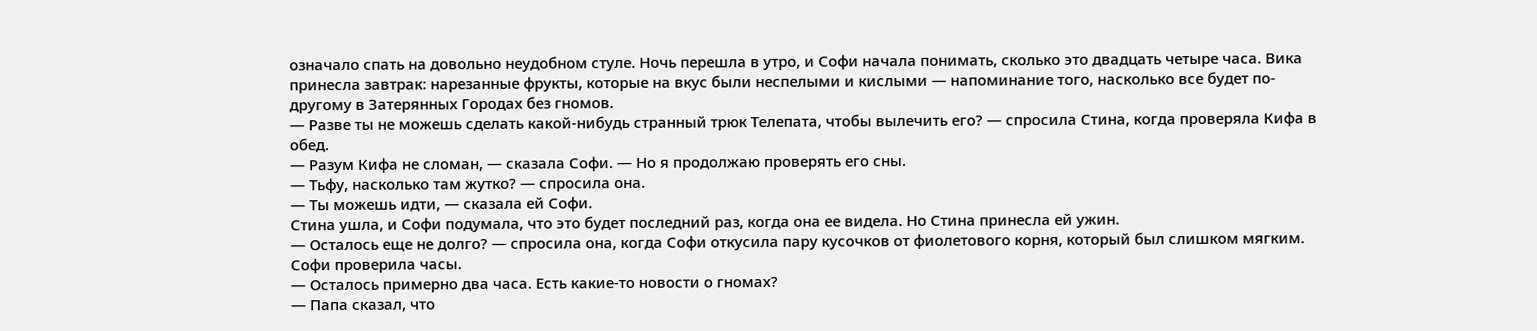означало спать на довольно неудобном стуле. Ночь перешла в утро, и Софи начала понимать, сколько это двадцать четыре часа. Вика принесла завтрак: нарезанные фрукты, которые на вкус были неспелыми и кислыми — напоминание того, насколько все будет по-другому в Затерянных Городах без гномов.
— Разве ты не можешь сделать какой-нибудь странный трюк Телепата, чтобы вылечить его? — спросила Стина, когда проверяла Кифа в обед.
— Разум Кифа не сломан, — сказала Софи. — Но я продолжаю проверять его сны.
— Тьфу, насколько там жутко? — спросила она.
— Ты можешь идти, — сказала ей Софи.
Стина ушла, и Софи подумала, что это будет последний раз, когда она ее видела. Но Стина принесла ей ужин.
— Осталось еще не долго? — спросила она, когда Софи откусила пару кусочков от фиолетового корня, который был слишком мягким.
Софи проверила часы.
— Осталось примерно два часа. Есть какие-то новости о гномах?
— Папа сказал, что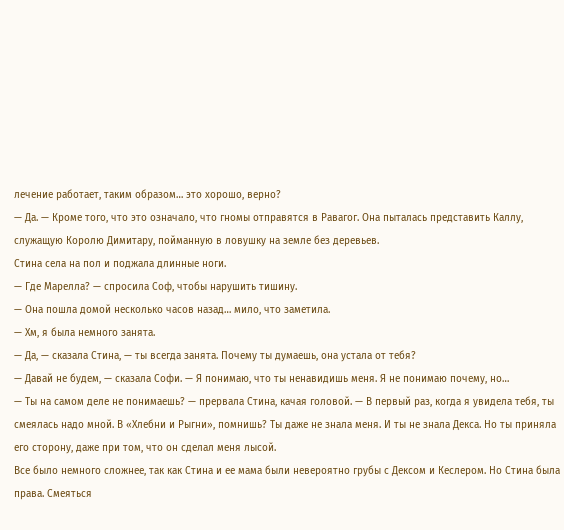лечение работает, таким образом… это хорошо, верно?
— Да. — Кроме того, что это означало, что гномы отправятся в Равагог. Она пыталась представить Каллу, служащую Королю Димитару, пойманную в ловушку на земле без деревьев.
Стина села на пол и поджала длинные ноги.
— Где Марелла? — спросила Соф, чтобы нарушить тишину.
— Она пошла домой несколько часов назад… мило, что заметила.
— Хм, я была немного занята.
— Да, — сказала Стина, — ты всегда занята. Почему ты думаешь, она устала от тебя?
— Давай не будем, — сказала Софи. — Я понимаю, что ты ненавидишь меня. Я не понимаю почему, но…
— Ты на самом деле не понимаешь? — прервала Стина, качая головой. — В первый раз, когда я увидела тебя, ты смеялась надо мной. В «Хлебни и Рыгни», помнишь? Ты даже не знала меня. И ты не знала Декса. Но ты приняла его сторону, даже при том, что он сделал меня лысой.
Все было немного сложнее, так как Стина и ее мама были невероятно грубы с Дексом и Кеслером. Но Стина была права. Смеяться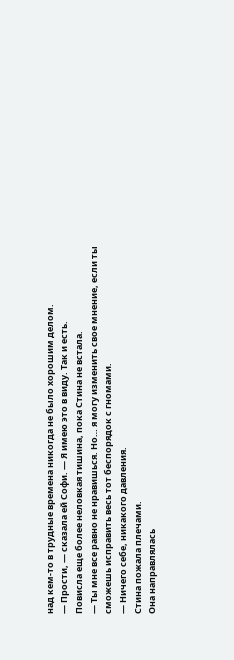над кем-то в трудные времена никогда не было хорошим делом.
— Прости, — сказала ей Софи. — Я имею это в виду. Так и есть.
Повисла еще более неловкая тишина, пока Стина не встала.
— Ты мне все равно не нравишься. Но… я могу изменить свое мнение, если ты сможешь исправить весь тот беспорядок с гномами.
— Ничего себе, никакого давления.
Стина пожала плечами.
Она направлялась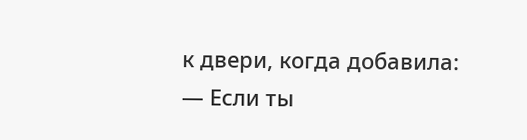к двери, когда добавила:
— Если ты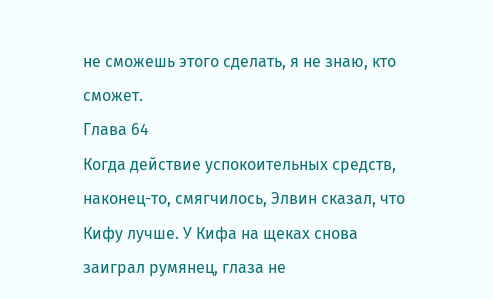не сможешь этого сделать, я не знаю, кто сможет.
Глава 64
Когда действие успокоительных средств, наконец-то, смягчилось, Элвин сказал, что Кифу лучше. У Кифа на щеках снова заиграл румянец, глаза не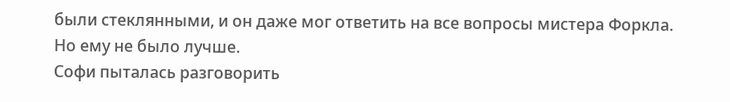были стеклянными, и он даже мог ответить на все вопросы мистера Форкла.
Но ему не было лучше.
Софи пыталась разговорить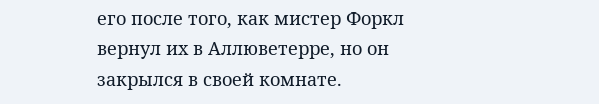его после того, как мистер Форкл вернул их в Аллюветерре, но он закрылся в своей комнате.